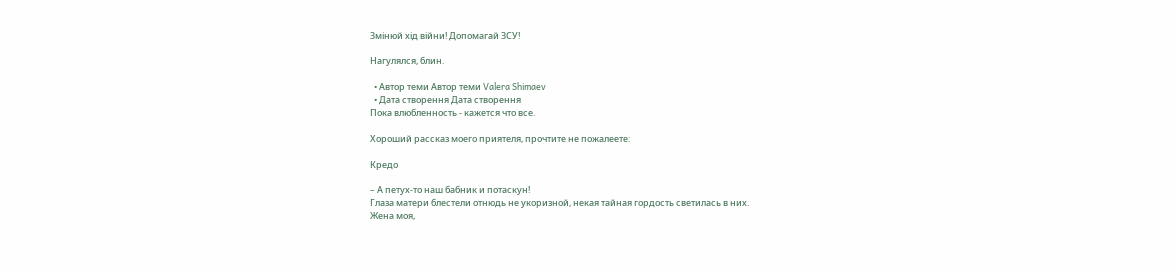Змінюй хід війни! Допомагай ЗСУ!

Нагулялся, блин.

  • Автор теми Автор теми Valera Shimaev
  • Дата створення Дата створення
Пока влюбленность - кажется что все.

Хороший рассказ моего приятеля, прочтите не пожалеете:

Кредо

– А петух-то наш бабник и потаскун!
Глаза матери блестели отнюдь не укоризной, некая тайная гордость светилась в них.
Жена моя,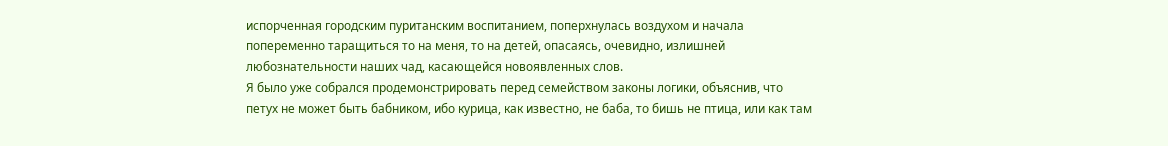испорченная городским пуританским воспитанием, поперхнулась воздухом и начала попеременно таращиться то на меня, то на детей, опасаясь, очевидно, излишней любознательности наших чад, касающейся новоявленных слов.
Я было уже собрался продемонстрировать перед семейством законы логики, объяснив, что петух не может быть бабником, ибо курица, как известно, не баба, то бишь не птица, или как там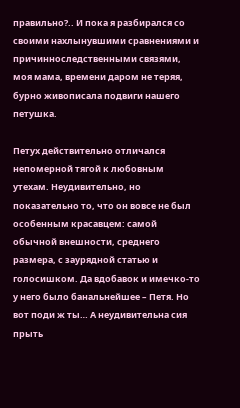правильно?.. И пока я разбирался со своими нахлынувшими сравнениями и причинноследственными связями, моя мама, времени даром не теряя, бурно живописала подвиги нашего петушка.

Петух действительно отличался непомерной тягой к любовным утехам. Неудивительно, но показательно то, что он вовсе не был особенным красавцем: самой обычной внешности, среднего размера, с заурядной статью и голосишком. Да вдобавок и имечко-то у него было банальнейшее – Петя. Но вот поди ж ты… А неудивительна сия прыть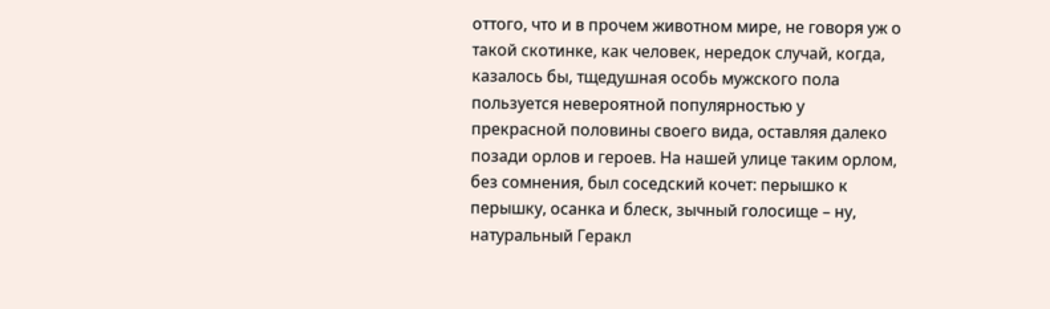оттого, что и в прочем животном мире, не говоря уж о такой скотинке, как человек, нередок случай, когда, казалось бы, тщедушная особь мужского пола пользуется невероятной популярностью у прекрасной половины своего вида, оставляя далеко позади орлов и героев. На нашей улице таким орлом, без сомнения, был соседский кочет: перышко к перышку, осанка и блеск, зычный голосище – ну, натуральный Геракл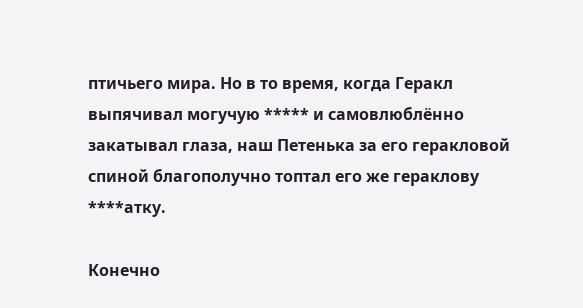птичьего мира. Но в то время, когда Геракл выпячивал могучую ***** и самовлюблённо закатывал глаза, наш Петенька за его геракловой спиной благополучно топтал его же гераклову ****атку.

Конечно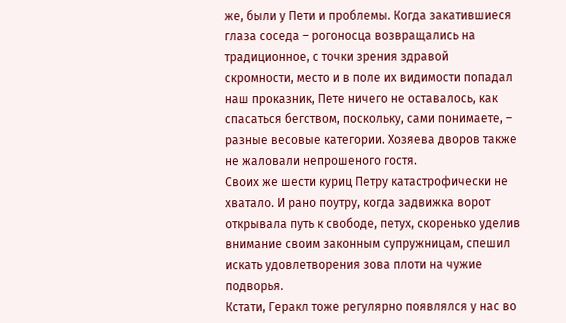же, были у Пети и проблемы. Когда закатившиеся глаза соседа – рогоносца возвращались на традиционное, с точки зрения здравой скромности, место и в поле их видимости попадал наш проказник, Пете ничего не оставалось, как спасаться бегством, поскольку, сами понимаете, – разные весовые категории. Хозяева дворов также не жаловали непрошеного гостя.
Своих же шести куриц Петру катастрофически не хватало. И рано поутру, когда задвижка ворот открывала путь к свободе, петух, скоренько уделив внимание своим законным супружницам, спешил искать удовлетворения зова плоти на чужие подворья.
Кстати, Геракл тоже регулярно появлялся у нас во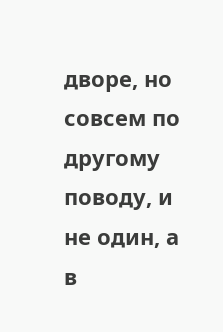дворе, но совсем по другому поводу, и не один, а в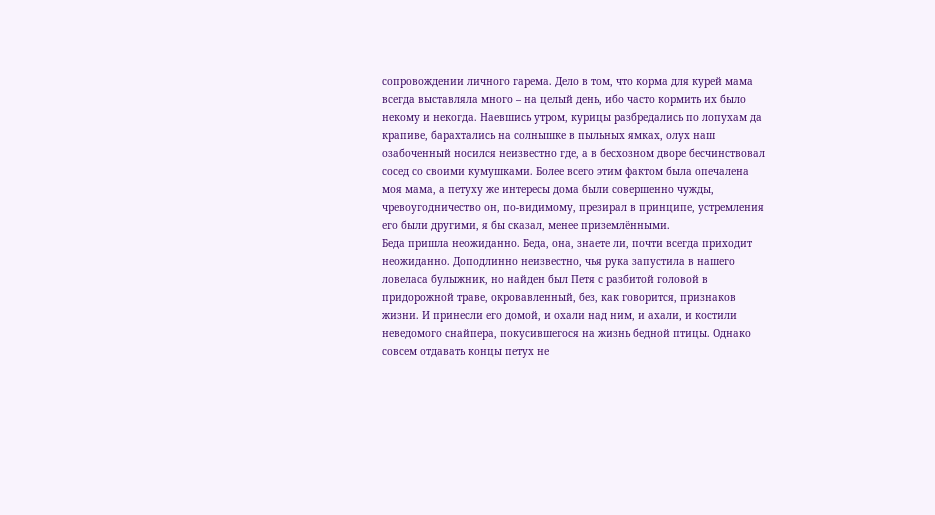сопровождении личного гарема. Дело в том, что корма для курей мама всегда выставляла много – на целый день, ибо часто кормить их было некому и некогда. Наевшись утром, курицы разбредались по лопухам да крапиве, барахтались на солнышке в пыльных ямках, олух наш озабоченный носился неизвестно где, а в бесхозном дворе бесчинствовал сосед со своими кумушками. Более всего этим фактом была опечалена моя мама, а петуху же интересы дома были совершенно чужды, чревоугодничество он, по-видимому, презирал в принципе, устремления его были другими, я бы сказал, менее приземлёнными.
Беда пришла неожиданно. Беда, она, знаете ли, почти всегда приходит неожиданно. Доподлинно неизвестно, чья рука запустила в нашего ловеласа булыжник, но найден был Петя с разбитой головой в придорожной траве, окровавленный, без, как говорится, признаков жизни. И принесли его домой, и охали над ним, и ахали, и костили неведомого снайпера, покусившегося на жизнь бедной птицы. Однако совсем отдавать концы петух не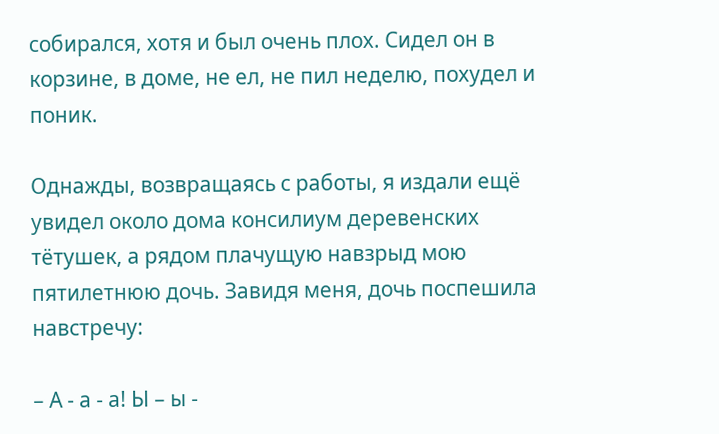собирался, хотя и был очень плох. Сидел он в корзине, в доме, не ел, не пил неделю, похудел и поник.

Однажды, возвращаясь с работы, я издали ещё увидел около дома консилиум деревенских тётушек, а рядом плачущую навзрыд мою пятилетнюю дочь. Завидя меня, дочь поспешила навстречу:

– А - а - а! Ы – ы -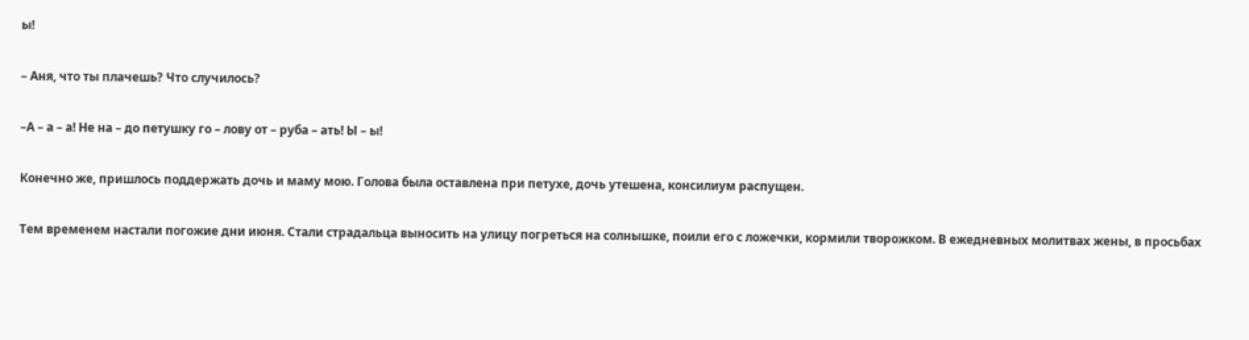ы!

– Аня, что ты плачешь? Что случилось?

–А – а – а! Не на – до петушку го – лову от – руба – ать! Ы – ы!

Конечно же, пришлось поддержать дочь и маму мою. Голова была оставлена при петухе, дочь утешена, консилиум распущен.

Тем временем настали погожие дни июня. Стали страдальца выносить на улицу погреться на солнышке, поили его с ложечки, кормили творожком. В ежедневных молитвах жены, в просьбах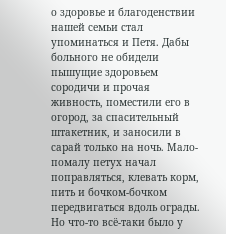о здоровье и благоденствии нашей семьи стал упоминаться и Петя. Дабы больного не обидели пышущие здоровьем сородичи и прочая живность, поместили его в огород, за спасительный штакетник, и заносили в сарай только на ночь. Мало-помалу петух начал поправляться, клевать корм, пить и бочком-бочком передвигаться вдоль ограды. Но что-то всё-таки было у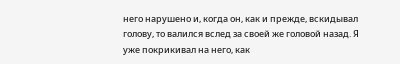него нарушено и, когда он, как и прежде, вскидывал голову, то валился вслед за своей же головой назад. Я уже покрикивал на него, как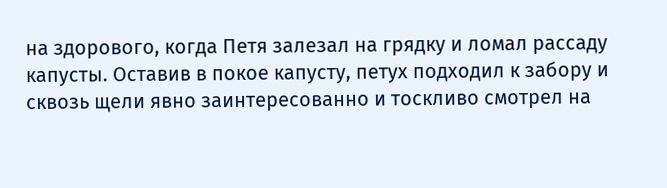на здорового, когда Петя залезал на грядку и ломал рассаду капусты. Оставив в покое капусту, петух подходил к забору и сквозь щели явно заинтересованно и тоскливо смотрел на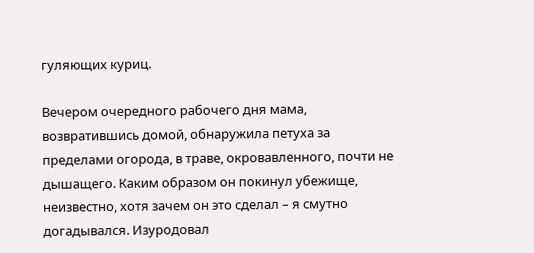гуляющих куриц.

Вечером очередного рабочего дня мама, возвратившись домой, обнаружила петуха за пределами огорода, в траве, окровавленного, почти не дышащего. Каким образом он покинул убежище, неизвестно, хотя зачем он это сделал – я смутно догадывался. Изуродовал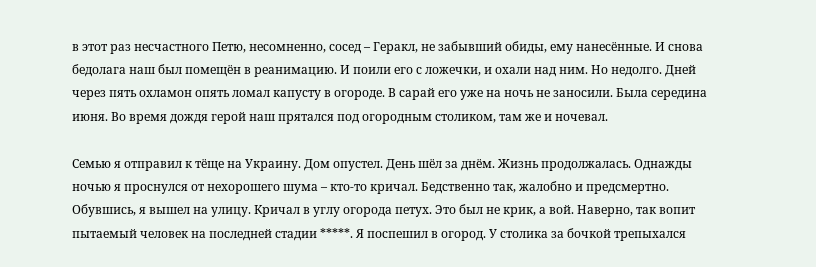в этот раз несчастного Петю, несомненно, сосед – Геракл, не забывший обиды, ему нанесённые. И снова бедолага наш был помещён в реанимацию. И поили его с ложечки, и охали над ним. Но недолго. Дней через пять охламон опять ломал капусту в огороде. В сарай его уже на ночь не заносили. Была середина июня. Во время дождя герой наш прятался под огородным столиком, там же и ночевал.

Семью я отправил к тёще на Украину. Дом опустел. День шёл за днём. Жизнь продолжалась. Однажды ночью я проснулся от нехорошего шума – кто-то кричал. Бедственно так, жалобно и предсмертно. Обувшись, я вышел на улицу. Кричал в углу огорода петух. Это был не крик, а вой. Наверно, так вопит пытаемый человек на последней стадии *****. Я поспешил в огород. У столика за бочкой трепыхался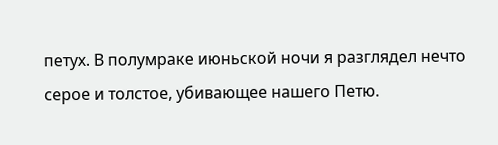петух. В полумраке июньской ночи я разглядел нечто серое и толстое, убивающее нашего Петю.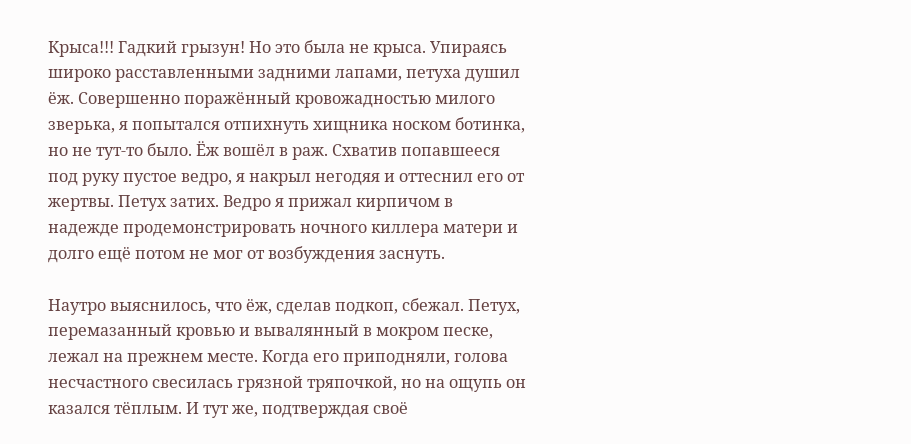Крыса!!! Гадкий грызун! Но это была не крыса. Упираясь широко расставленными задними лапами, петуха душил ёж. Совершенно поражённый кровожадностью милого зверька, я попытался отпихнуть хищника носком ботинка, но не тут-то было. Ёж вошёл в раж. Схватив попавшееся под руку пустое ведро, я накрыл негодяя и оттеснил его от жертвы. Петух затих. Ведро я прижал кирпичом в надежде продемонстрировать ночного киллера матери и долго ещё потом не мог от возбуждения заснуть.

Наутро выяснилось, что ёж, сделав подкоп, сбежал. Петух, перемазанный кровью и вывалянный в мокром песке, лежал на прежнем месте. Когда его приподняли, голова несчастного свесилась грязной тряпочкой, но на ощупь он казался тёплым. И тут же, подтверждая своё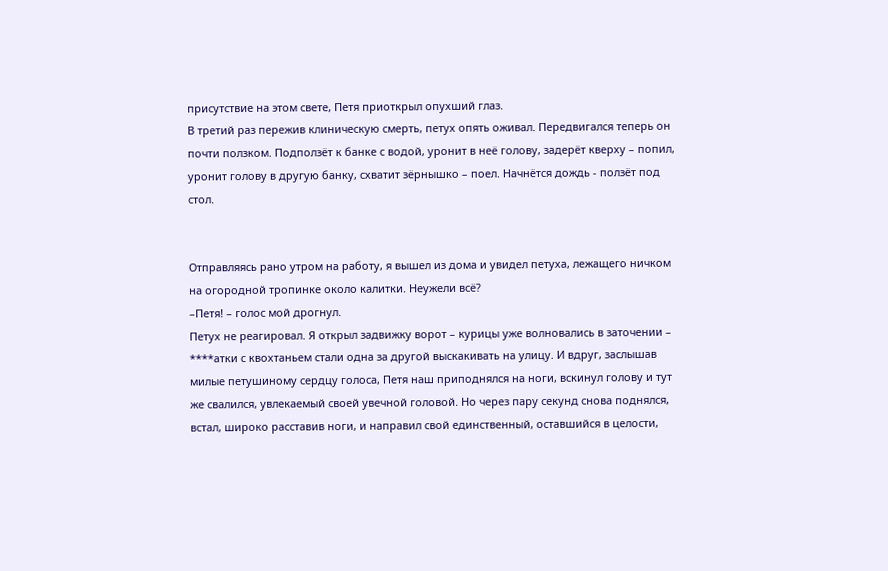присутствие на этом свете, Петя приоткрыл опухший глаз.
В третий раз пережив клиническую смерть, петух опять оживал. Передвигался теперь он почти ползком. Подползёт к банке с водой, уронит в неё голову, задерёт кверху – попил, уронит голову в другую банку, схватит зёрнышко – поел. Начнётся дождь - ползёт под стол.


Отправляясь рано утром на работу, я вышел из дома и увидел петуха, лежащего ничком на огородной тропинке около калитки. Неужели всё?
–Петя! – голос мой дрогнул.
Петух не реагировал. Я открыл задвижку ворот – курицы уже волновались в заточении – ****атки с квохтаньем стали одна за другой выскакивать на улицу. И вдруг, заслышав милые петушиному сердцу голоса, Петя наш приподнялся на ноги, вскинул голову и тут же свалился, увлекаемый своей увечной головой. Но через пару секунд снова поднялся, встал, широко расставив ноги, и направил свой единственный, оставшийся в целости,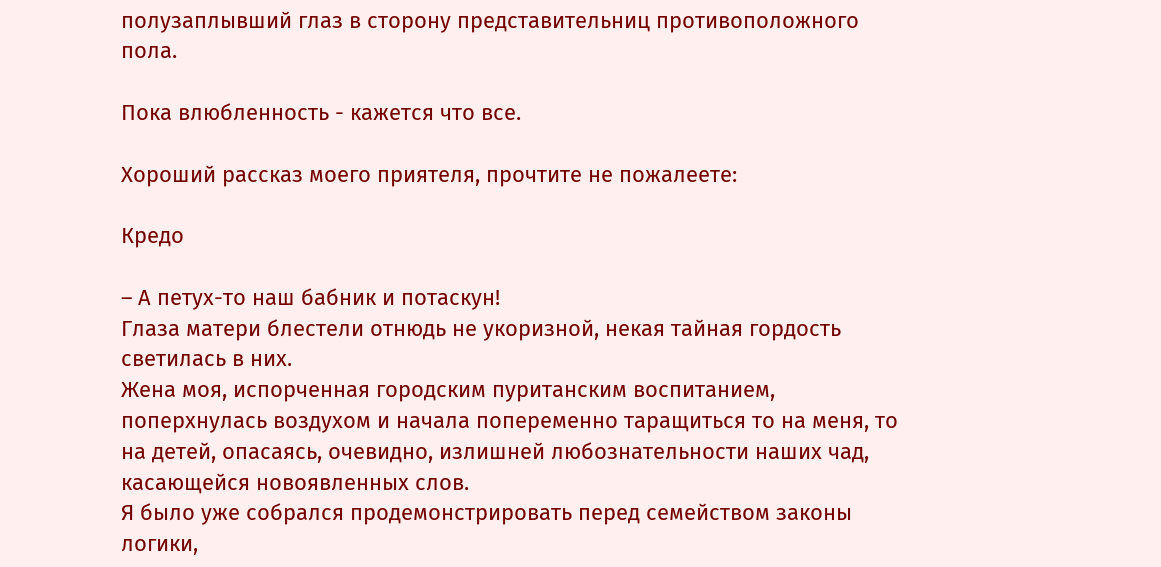полузаплывший глаз в сторону представительниц противоположного пола.

Пока влюбленность - кажется что все.

Хороший рассказ моего приятеля, прочтите не пожалеете:

Кредо

– А петух-то наш бабник и потаскун!
Глаза матери блестели отнюдь не укоризной, некая тайная гордость светилась в них.
Жена моя, испорченная городским пуританским воспитанием, поперхнулась воздухом и начала попеременно таращиться то на меня, то на детей, опасаясь, очевидно, излишней любознательности наших чад, касающейся новоявленных слов.
Я было уже собрался продемонстрировать перед семейством законы логики,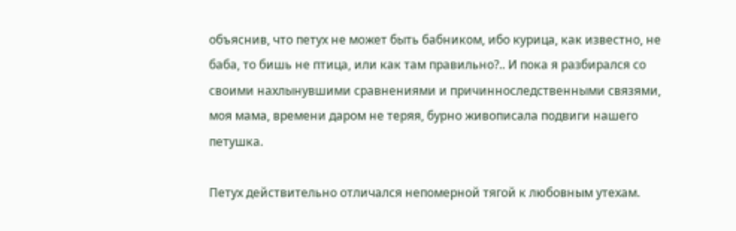объяснив, что петух не может быть бабником, ибо курица, как известно, не баба, то бишь не птица, или как там правильно?.. И пока я разбирался со своими нахлынувшими сравнениями и причинноследственными связями, моя мама, времени даром не теряя, бурно живописала подвиги нашего петушка.

Петух действительно отличался непомерной тягой к любовным утехам.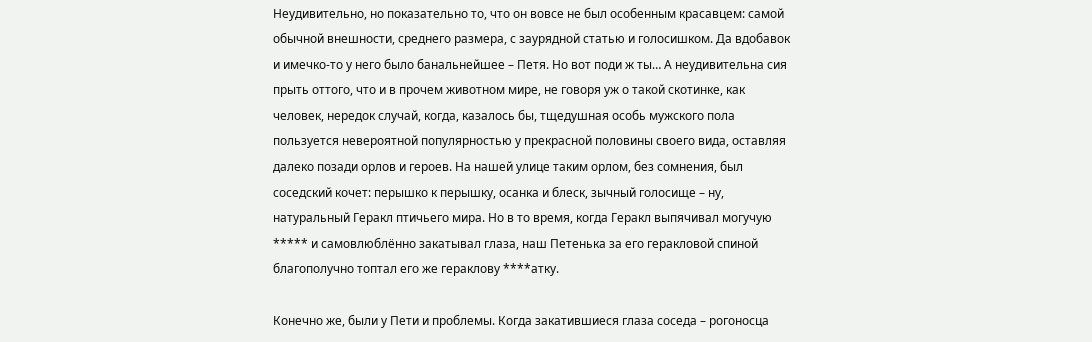Неудивительно, но показательно то, что он вовсе не был особенным красавцем: самой обычной внешности, среднего размера, с заурядной статью и голосишком. Да вдобавок и имечко-то у него было банальнейшее – Петя. Но вот поди ж ты… А неудивительна сия прыть оттого, что и в прочем животном мире, не говоря уж о такой скотинке, как человек, нередок случай, когда, казалось бы, тщедушная особь мужского пола пользуется невероятной популярностью у прекрасной половины своего вида, оставляя далеко позади орлов и героев. На нашей улице таким орлом, без сомнения, был соседский кочет: перышко к перышку, осанка и блеск, зычный голосище – ну, натуральный Геракл птичьего мира. Но в то время, когда Геракл выпячивал могучую ***** и самовлюблённо закатывал глаза, наш Петенька за его геракловой спиной благополучно топтал его же гераклову ****атку.

Конечно же, были у Пети и проблемы. Когда закатившиеся глаза соседа – рогоносца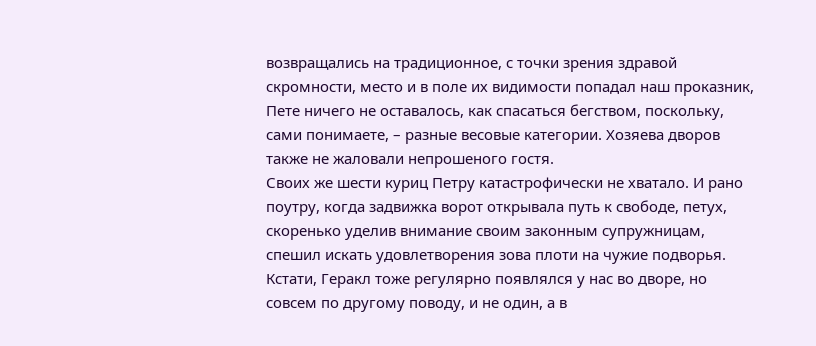возвращались на традиционное, с точки зрения здравой скромности, место и в поле их видимости попадал наш проказник, Пете ничего не оставалось, как спасаться бегством, поскольку, сами понимаете, – разные весовые категории. Хозяева дворов также не жаловали непрошеного гостя.
Своих же шести куриц Петру катастрофически не хватало. И рано поутру, когда задвижка ворот открывала путь к свободе, петух, скоренько уделив внимание своим законным супружницам, спешил искать удовлетворения зова плоти на чужие подворья.
Кстати, Геракл тоже регулярно появлялся у нас во дворе, но совсем по другому поводу, и не один, а в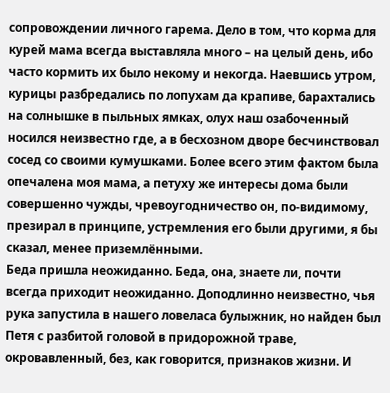сопровождении личного гарема. Дело в том, что корма для курей мама всегда выставляла много – на целый день, ибо часто кормить их было некому и некогда. Наевшись утром, курицы разбредались по лопухам да крапиве, барахтались на солнышке в пыльных ямках, олух наш озабоченный носился неизвестно где, а в бесхозном дворе бесчинствовал сосед со своими кумушками. Более всего этим фактом была опечалена моя мама, а петуху же интересы дома были совершенно чужды, чревоугодничество он, по-видимому, презирал в принципе, устремления его были другими, я бы сказал, менее приземлёнными.
Беда пришла неожиданно. Беда, она, знаете ли, почти всегда приходит неожиданно. Доподлинно неизвестно, чья рука запустила в нашего ловеласа булыжник, но найден был Петя с разбитой головой в придорожной траве, окровавленный, без, как говорится, признаков жизни. И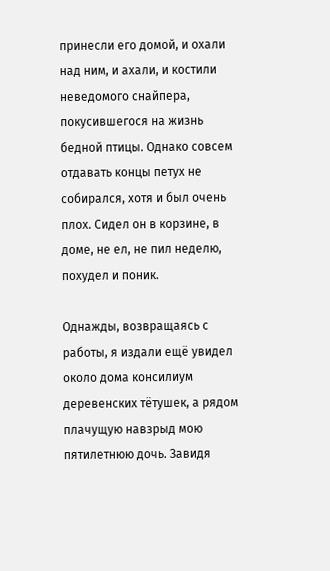принесли его домой, и охали над ним, и ахали, и костили неведомого снайпера, покусившегося на жизнь бедной птицы. Однако совсем отдавать концы петух не собирался, хотя и был очень плох. Сидел он в корзине, в доме, не ел, не пил неделю, похудел и поник.

Однажды, возвращаясь с работы, я издали ещё увидел около дома консилиум деревенских тётушек, а рядом плачущую навзрыд мою пятилетнюю дочь. Завидя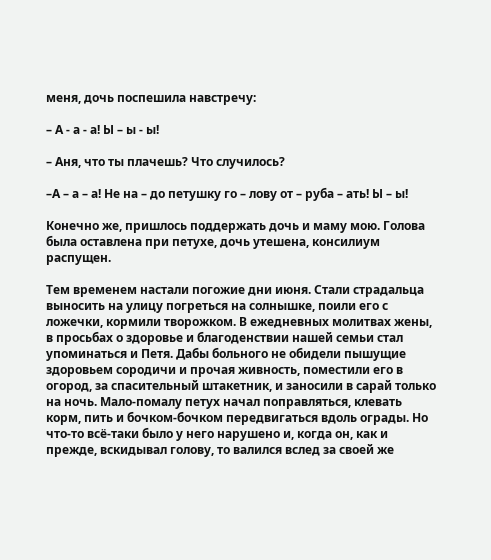меня, дочь поспешила навстречу:

– А - а - а! Ы – ы - ы!

– Аня, что ты плачешь? Что случилось?

–А – а – а! Не на – до петушку го – лову от – руба – ать! Ы – ы!

Конечно же, пришлось поддержать дочь и маму мою. Голова была оставлена при петухе, дочь утешена, консилиум распущен.

Тем временем настали погожие дни июня. Стали страдальца выносить на улицу погреться на солнышке, поили его с ложечки, кормили творожком. В ежедневных молитвах жены, в просьбах о здоровье и благоденствии нашей семьи стал упоминаться и Петя. Дабы больного не обидели пышущие здоровьем сородичи и прочая живность, поместили его в огород, за спасительный штакетник, и заносили в сарай только на ночь. Мало-помалу петух начал поправляться, клевать корм, пить и бочком-бочком передвигаться вдоль ограды. Но что-то всё-таки было у него нарушено и, когда он, как и прежде, вскидывал голову, то валился вслед за своей же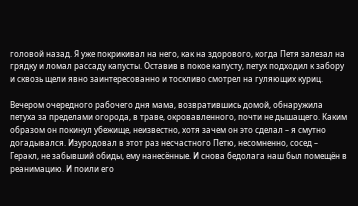головой назад. Я уже покрикивал на него, как на здорового, когда Петя залезал на грядку и ломал рассаду капусты. Оставив в покое капусту, петух подходил к забору и сквозь щели явно заинтересованно и тоскливо смотрел на гуляющих куриц.

Вечером очередного рабочего дня мама, возвратившись домой, обнаружила петуха за пределами огорода, в траве, окровавленного, почти не дышащего. Каким образом он покинул убежище, неизвестно, хотя зачем он это сделал – я смутно догадывался. Изуродовал в этот раз несчастного Петю, несомненно, сосед – Геракл, не забывший обиды, ему нанесённые. И снова бедолага наш был помещён в реанимацию. И поили его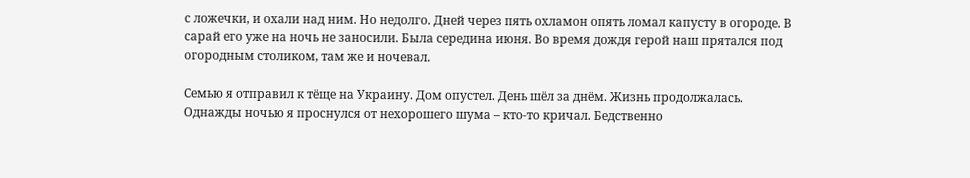с ложечки, и охали над ним. Но недолго. Дней через пять охламон опять ломал капусту в огороде. В сарай его уже на ночь не заносили. Была середина июня. Во время дождя герой наш прятался под огородным столиком, там же и ночевал.

Семью я отправил к тёще на Украину. Дом опустел. День шёл за днём. Жизнь продолжалась. Однажды ночью я проснулся от нехорошего шума – кто-то кричал. Бедственно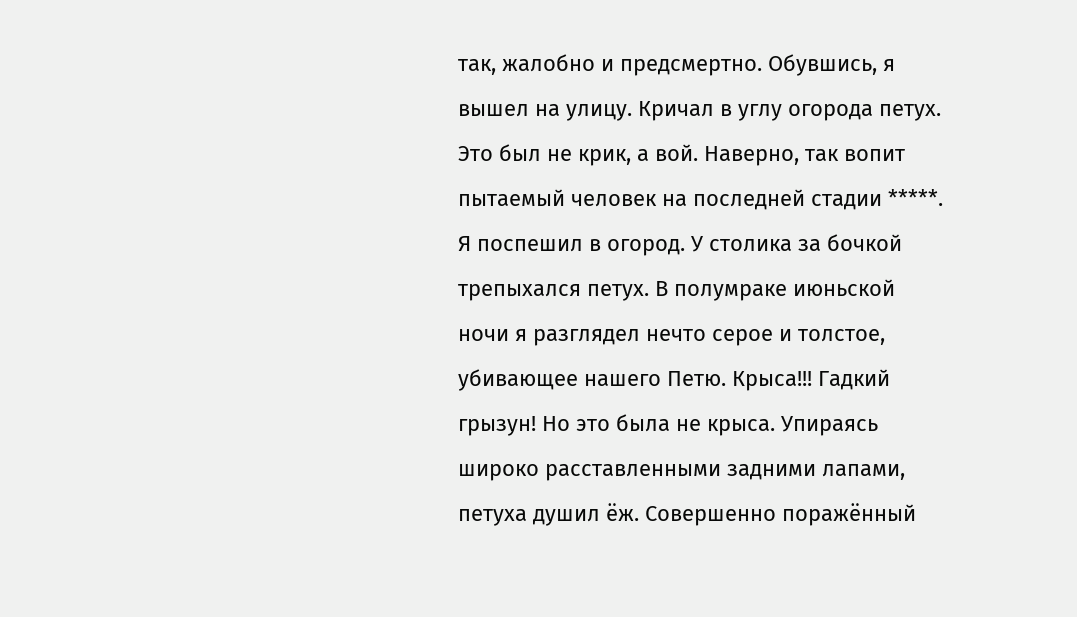так, жалобно и предсмертно. Обувшись, я вышел на улицу. Кричал в углу огорода петух. Это был не крик, а вой. Наверно, так вопит пытаемый человек на последней стадии *****. Я поспешил в огород. У столика за бочкой трепыхался петух. В полумраке июньской ночи я разглядел нечто серое и толстое, убивающее нашего Петю. Крыса!!! Гадкий грызун! Но это была не крыса. Упираясь широко расставленными задними лапами, петуха душил ёж. Совершенно поражённый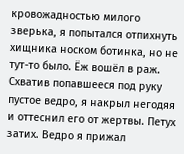кровожадностью милого зверька, я попытался отпихнуть хищника носком ботинка, но не тут-то было. Ёж вошёл в раж. Схватив попавшееся под руку пустое ведро, я накрыл негодяя и оттеснил его от жертвы. Петух затих. Ведро я прижал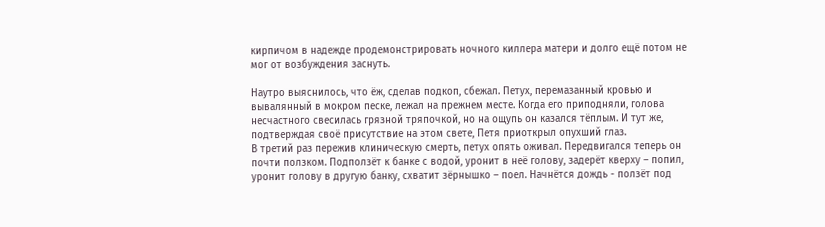кирпичом в надежде продемонстрировать ночного киллера матери и долго ещё потом не мог от возбуждения заснуть.

Наутро выяснилось, что ёж, сделав подкоп, сбежал. Петух, перемазанный кровью и вывалянный в мокром песке, лежал на прежнем месте. Когда его приподняли, голова несчастного свесилась грязной тряпочкой, но на ощупь он казался тёплым. И тут же, подтверждая своё присутствие на этом свете, Петя приоткрыл опухший глаз.
В третий раз пережив клиническую смерть, петух опять оживал. Передвигался теперь он почти ползком. Подползёт к банке с водой, уронит в неё голову, задерёт кверху – попил, уронит голову в другую банку, схватит зёрнышко – поел. Начнётся дождь - ползёт под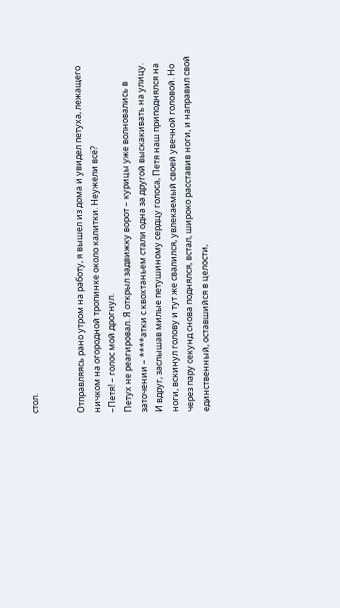стол.


Отправляясь рано утром на работу, я вышел из дома и увидел петуха, лежащего ничком на огородной тропинке около калитки. Неужели всё?
–Петя! – голос мой дрогнул.
Петух не реагировал. Я открыл задвижку ворот – курицы уже волновались в заточении – ****атки с квохтаньем стали одна за другой выскакивать на улицу. И вдруг, заслышав милые петушиному сердцу голоса, Петя наш приподнялся на ноги, вскинул голову и тут же свалился, увлекаемый своей увечной головой. Но через пару секунд снова поднялся, встал, широко расставив ноги, и направил свой единственный, оставшийся в целости,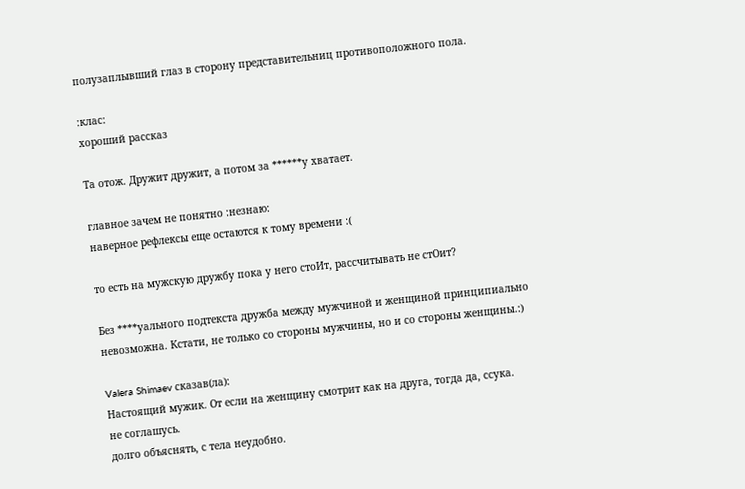полузаплывший глаз в сторону представительниц противоположного пола.

:клас:
хороший рассказ

Та отож. Дружит дружит, а потом за ******у хватает.

главное зачем не понятно :незнаю:
наверное рефлексы еще остаются к тому времени :(

то есть на мужскую дружбу пока у него стоИт, рассчитывать не стОит?

Без ****уального подтекста дружба между мужчиной и женщиной принципиально невозможна. Кстати, не только со стороны мужчины, но и со стороны женщины.:)

Valera Shimaev сказав(ла):
Настоящий мужик. От если на женщину смотрит как на друга, тогда да, ссука.
не соглашусь.
долго объяснять, с тела неудобно.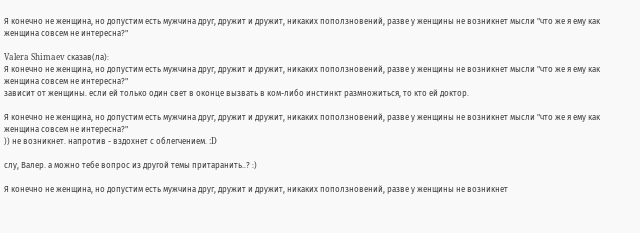Я конечно не женщина, но допустим есть мужчина друг, дружит и дружит, никаких поползновений, разве у женщины не возникнет мысли "что же я ему как женщина совсем не интересна?"

Valera Shimaev сказав(ла):
Я конечно не женщина, но допустим есть мужчина друг, дружит и дружит, никаких поползновений, разве у женщины не возникнет мысли "что же я ему как женщина совсем не интересна?"
зависит от женщины. если ей только один свет в оконце вызвать в ком-либо инстинкт размножиться, то кто ей доктор.

Я конечно не женщина, но допустим есть мужчина друг, дружит и дружит, никаких поползновений, разве у женщины не возникнет мысли "что же я ему как женщина совсем не интересна?"
)) не возникнет. напротив - вздохнет с облегчением. :D

слу, Валер. а можно тебе вопрос из другой темы притаранить..? :)

Я конечно не женщина, но допустим есть мужчина друг, дружит и дружит, никаких поползновений, разве у женщины не возникнет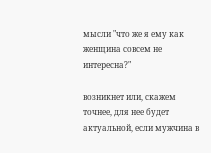мысли "что же я ему как женщина совсем не интересна?"

возникнет или, скажем точнее, для нее будет актуальной, если мужчина в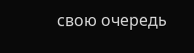свою очередь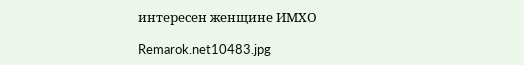интересен женщине ИМХО

Remarok.net10483.jpg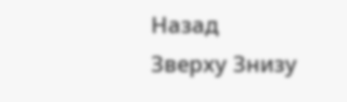Назад
Зверху Знизу